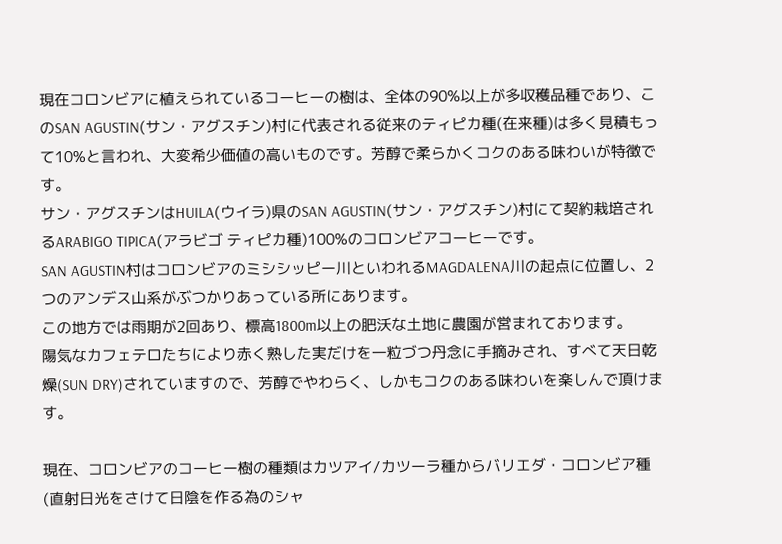現在コロンビアに植えられているコーヒーの樹は、全体の90%以上が多収穫品種であり、このSAN AGUSTIN(サン・アグスチン)村に代表される従来のティピカ種(在来種)は多く見積もって10%と言われ、大変希少価値の高いものです。芳醇で柔らかくコクのある味わいが特徴です。
サン・アグスチンはHUILA(ウイラ)県のSAN AGUSTIN(サン・アグスチン)村にて契約栽培されるARABIGO TIPICA(アラビゴ ティピカ種)100%のコロンビアコーヒーです。
SAN AGUSTIN村はコロンビアのミシシッピー川といわれるMAGDALENA川の起点に位置し、2つのアンデス山系がぶつかりあっている所にあります。
この地方では雨期が2回あり、標高1800m以上の肥沃な土地に農園が営まれております。
陽気なカフェテロたちにより赤く熟した実だけを一粒づつ丹念に手摘みされ、すべて天日乾燥(SUN DRY)されていますので、芳醇でやわらく、しかもコクのある味わいを楽しんで頂けます。

現在、コロンビアのコーヒー樹の種類はカツアイ/カツーラ種からバリエダ・コロンビア種(直射日光をさけて日陰を作る為のシャ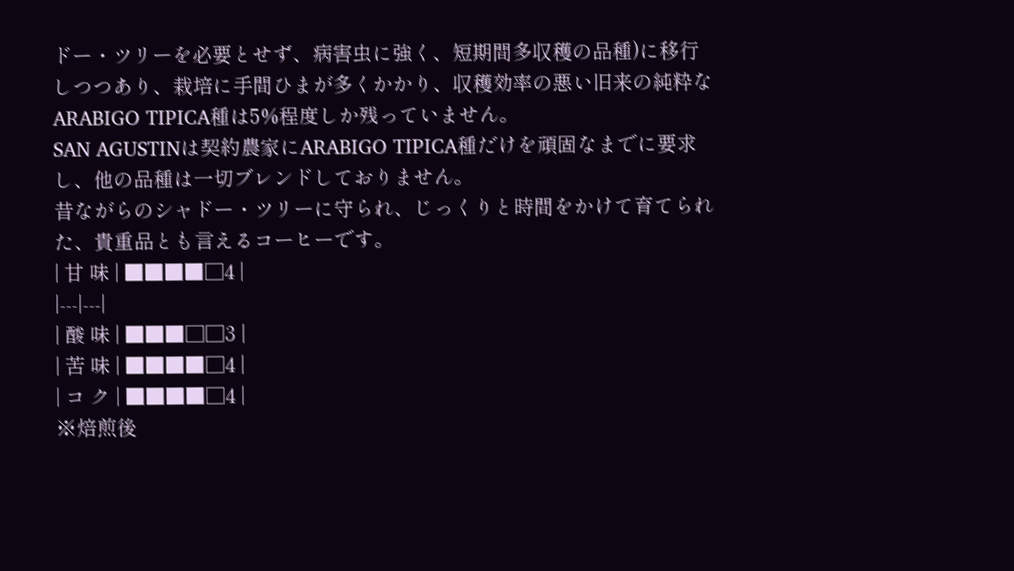ドー・ツリーを必要とせず、病害虫に強く、短期間多収穫の品種)に移行しつつあり、栽培に手間ひまが多くかかり、収穫効率の悪い旧来の純粋なARABIGO TIPICA種は5%程度しか残っていません。
SAN AGUSTINは契約農家にARABIGO TIPICA種だけを頑固なまでに要求し、他の品種は一切ブレンドしておりません。
昔ながらのシャドー・ツリーに守られ、じっくりと時間をかけて育てられた、貴重品とも言えるコーヒーです。
| 甘 味 | ■■■■□4 |
|---|---|
| 酸 味 | ■■■□□3 |
| 苦 味 | ■■■■□4 |
| コ ク | ■■■■□4 |
※焙煎後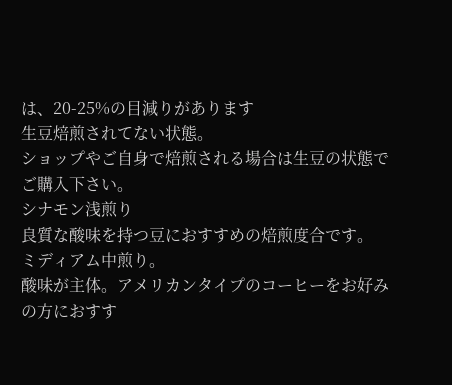は、20-25%の目減りがあります
生豆焙煎されてない状態。
ショップやご自身で焙煎される場合は生豆の状態でご購入下さい。
シナモン浅煎り
良質な酸味を持つ豆におすすめの焙煎度合です。
ミディアム中煎り。
酸味が主体。アメリカンタイプのコーヒーをお好みの方におすす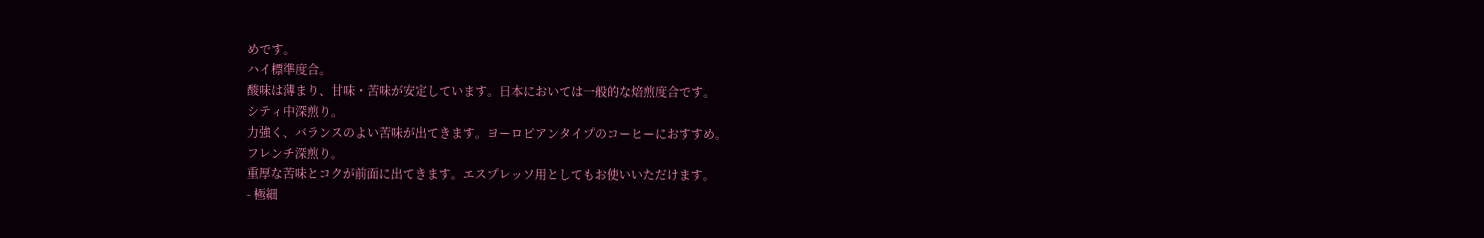めです。
ハイ標準度合。
酸味は薄まり、甘味・苦味が安定しています。日本においては一般的な焙煎度合です。
シティ中深煎り。
力強く、バランスのよい苦味が出てきます。ヨーロピアンタイプのコーヒーにおすすめ。
フレンチ深煎り。
重厚な苦味とコクが前面に出てきます。エスプレッソ用としてもお使いいただけます。
- 極細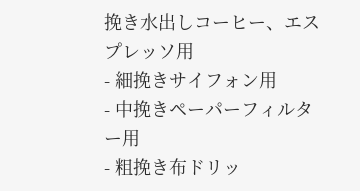挽き水出しコーヒー、エスプレッソ用
- 細挽きサイフォン用
- 中挽きペーパーフィルター用
- 粗挽き布ドリッ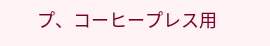プ、コーヒープレス用